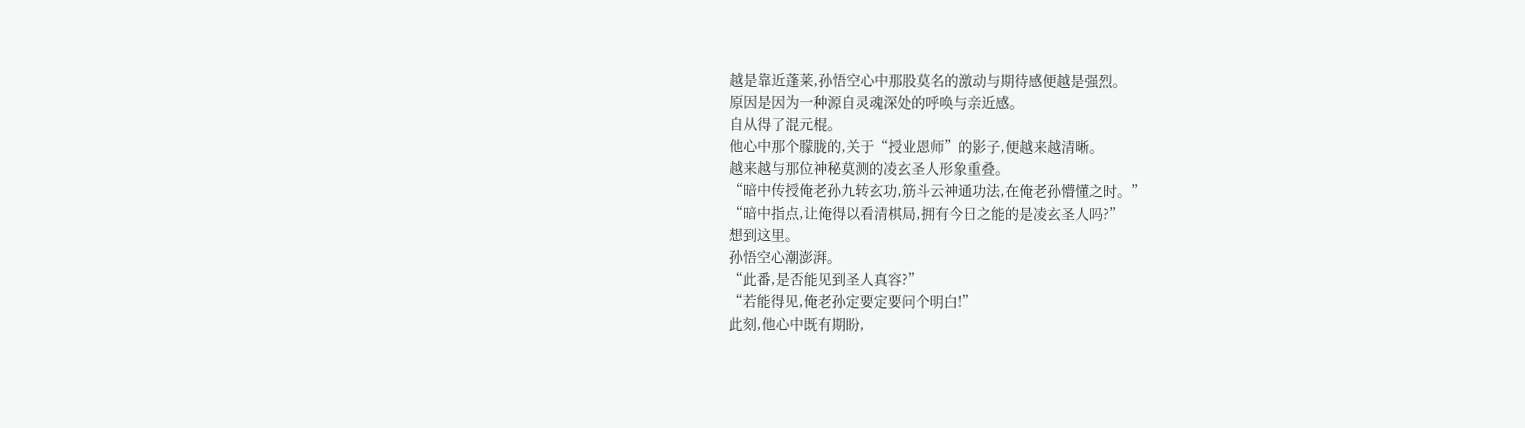越是靠近蓬莱,孙悟空心中那股莫名的激动与期待感便越是强烈。
原因是因为一种源自灵魂深处的呼唤与亲近感。
自从得了混元棍。
他心中那个朦胧的,关于“授业恩师”的影子,便越来越清晰。
越来越与那位神秘莫测的凌玄圣人形象重叠。
“暗中传授俺老孙九转玄功,筋斗云神通功法,在俺老孙懵懂之时。”
“暗中指点,让俺得以看清棋局,拥有今日之能的是凌玄圣人吗?”
想到这里。
孙悟空心潮澎湃。
“此番,是否能见到圣人真容?”
“若能得见,俺老孙定要定要问个明白!”
此刻,他心中既有期盼,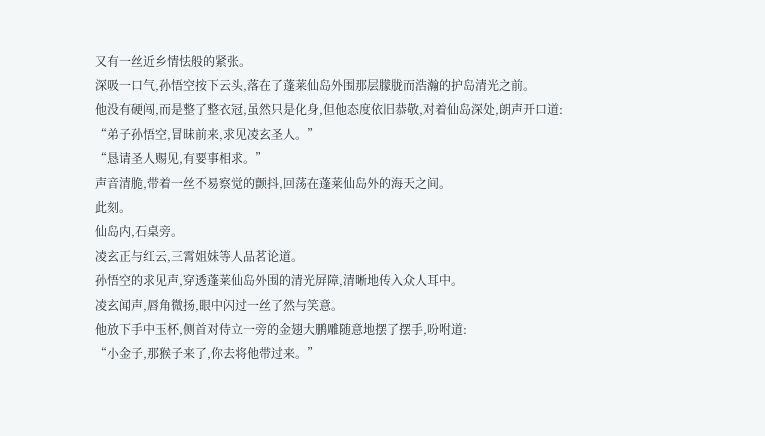又有一丝近乡情怯般的紧张。
深吸一口气,孙悟空按下云头,落在了蓬莱仙岛外围那层朦胧而浩瀚的护岛清光之前。
他没有硬闯,而是整了整衣冠,虽然只是化身,但他态度依旧恭敬,对着仙岛深处,朗声开口道:
“弟子孙悟空,冒昧前来,求见凌玄圣人。”
“恳请圣人赐见,有要事相求。”
声音清脆,带着一丝不易察觉的颤抖,回荡在蓬莱仙岛外的海天之间。
此刻。
仙岛内,石桌旁。
凌玄正与红云,三霄姐妹等人品茗论道。
孙悟空的求见声,穿透蓬莱仙岛外围的清光屏障,清晰地传入众人耳中。
凌玄闻声,唇角微扬,眼中闪过一丝了然与笑意。
他放下手中玉杯,侧首对侍立一旁的金翅大鹏雕随意地摆了摆手,吩咐道:
“小金子,那猴子来了,你去将他带过来。”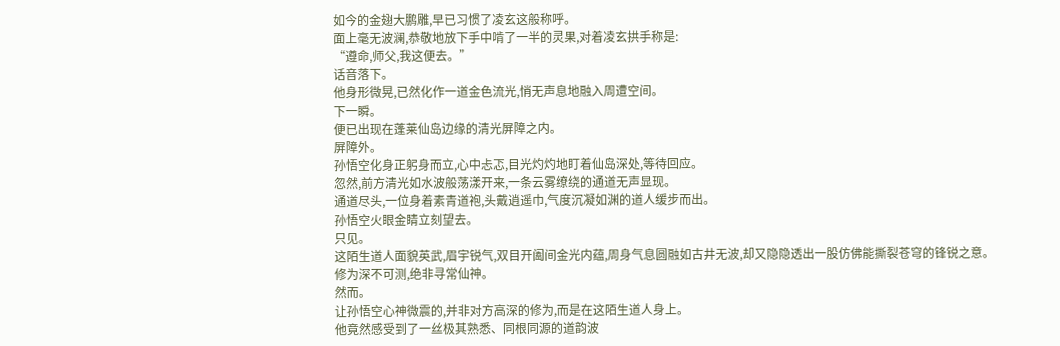如今的金翅大鹏雕,早已习惯了凌玄这般称呼。
面上毫无波澜,恭敬地放下手中啃了一半的灵果,对着凌玄拱手称是:
“遵命,师父,我这便去。”
话音落下。
他身形微晃,已然化作一道金色流光,悄无声息地融入周遭空间。
下一瞬。
便已出现在蓬莱仙岛边缘的清光屏障之内。
屏障外。
孙悟空化身正躬身而立,心中忐忑,目光灼灼地盯着仙岛深处,等待回应。
忽然,前方清光如水波般荡漾开来,一条云雾缭绕的通道无声显现。
通道尽头,一位身着素青道袍,头戴逍遥巾,气度沉凝如渊的道人缓步而出。
孙悟空火眼金睛立刻望去。
只见。
这陌生道人面貌英武,眉宇锐气,双目开阖间金光内蕴,周身气息圆融如古井无波,却又隐隐透出一股仿佛能撕裂苍穹的锋锐之意。
修为深不可测,绝非寻常仙神。
然而。
让孙悟空心神微震的,并非对方高深的修为,而是在这陌生道人身上。
他竟然感受到了一丝极其熟悉、同根同源的道韵波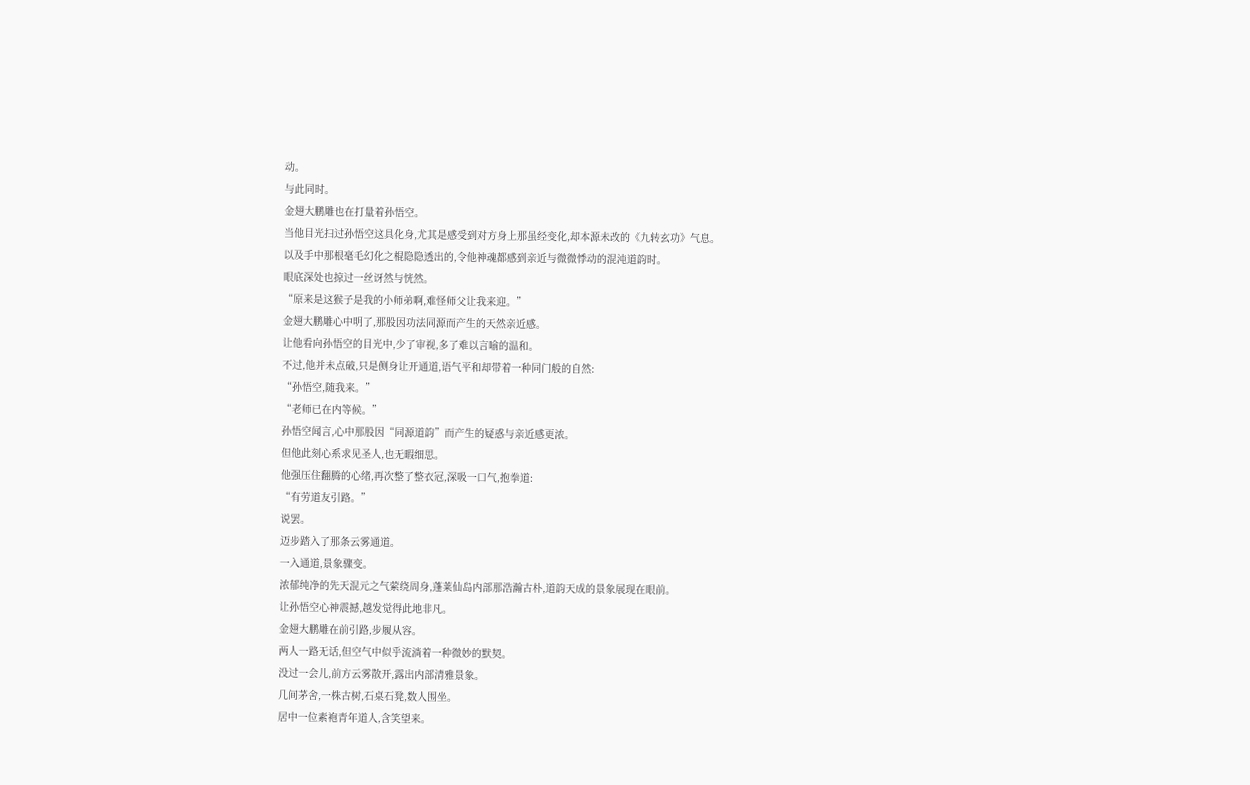动。
与此同时。
金翅大鹏雕也在打量着孙悟空。
当他目光扫过孙悟空这具化身,尤其是感受到对方身上那虽经变化,却本源未改的《九转玄功》气息。
以及手中那根毫毛幻化之棍隐隐透出的,令他神魂都感到亲近与微微悸动的混沌道韵时。
眼底深处也掠过一丝讶然与恍然。
“原来是这猴子是我的小师弟啊,难怪师父让我来迎。”
金翅大鹏雕心中明了,那股因功法同源而产生的天然亲近感。
让他看向孙悟空的目光中,少了审视,多了难以言喻的温和。
不过,他并未点破,只是侧身让开通道,语气平和却带着一种同门般的自然:
“孙悟空,随我来。”
“老师已在内等候。”
孙悟空闻言,心中那股因“同源道韵”而产生的疑惑与亲近感更浓。
但他此刻心系求见圣人,也无暇细思。
他强压住翻腾的心绪,再次整了整衣冠,深吸一口气,抱拳道:
“有劳道友引路。”
说罢。
迈步踏入了那条云雾通道。
一入通道,景象骤变。
浓郁纯净的先天混元之气萦绕周身,蓬莱仙岛内部那浩瀚古朴,道韵天成的景象展现在眼前。
让孙悟空心神震撼,越发觉得此地非凡。
金翅大鹏雕在前引路,步履从容。
两人一路无话,但空气中似乎流淌着一种微妙的默契。
没过一会儿,前方云雾散开,露出内部清雅景象。
几间茅舍,一株古树,石桌石凳,数人围坐。
居中一位素袍青年道人,含笑望来。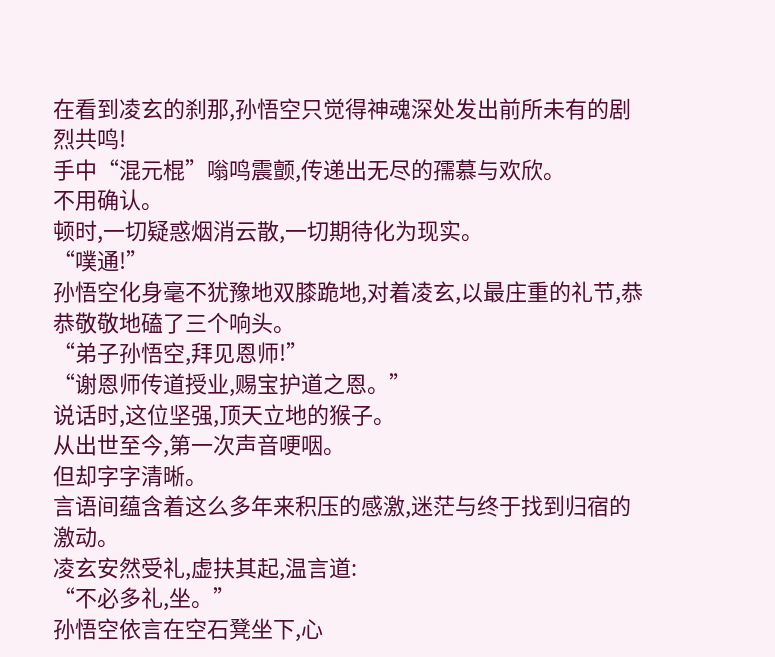在看到凌玄的刹那,孙悟空只觉得神魂深处发出前所未有的剧烈共鸣!
手中“混元棍”嗡鸣震颤,传递出无尽的孺慕与欢欣。
不用确认。
顿时,一切疑惑烟消云散,一切期待化为现实。
“噗通!”
孙悟空化身毫不犹豫地双膝跪地,对着凌玄,以最庄重的礼节,恭恭敬敬地磕了三个响头。
“弟子孙悟空,拜见恩师!”
“谢恩师传道授业,赐宝护道之恩。”
说话时,这位坚强,顶天立地的猴子。
从出世至今,第一次声音哽咽。
但却字字清晰。
言语间蕴含着这么多年来积压的感激,迷茫与终于找到归宿的激动。
凌玄安然受礼,虚扶其起,温言道:
“不必多礼,坐。”
孙悟空依言在空石凳坐下,心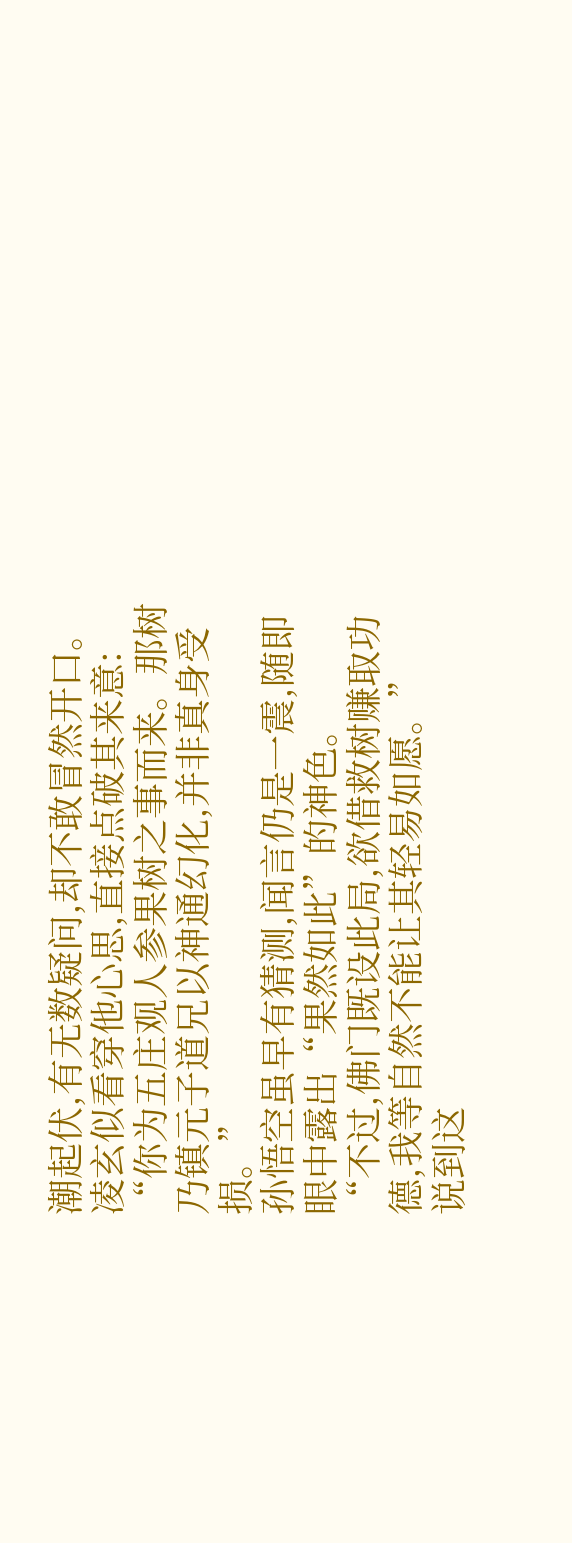潮起伏,有无数疑问,却不敢冒然开口。
凌玄似看穿他心思,直接点破其来意:
“你为五庄观人参果树之事而来。那树乃镇元子道兄以神通幻化,并非真身受损。”
孙悟空虽早有猜测,闻言仍是一震,随即眼中露出“果然如此”的神色。
“不过,佛门既设此局,欲借救树赚取功德,我等自然不能让其轻易如愿。”
说到这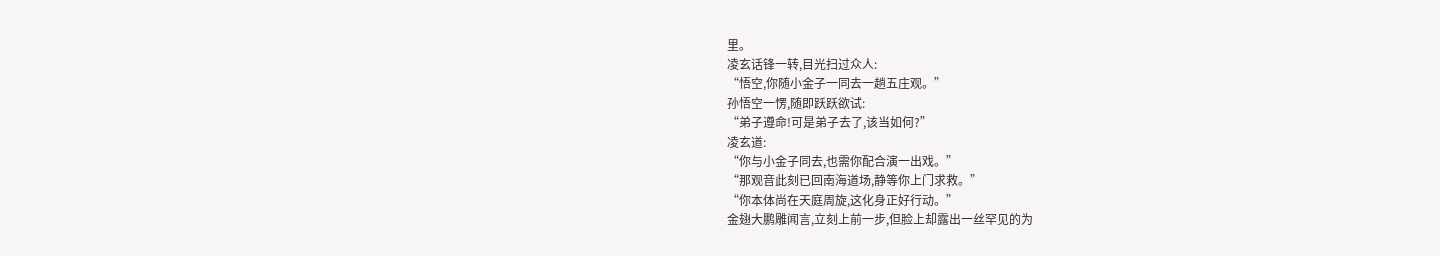里。
凌玄话锋一转,目光扫过众人:
“悟空,你随小金子一同去一趟五庄观。”
孙悟空一愣,随即跃跃欲试:
“弟子遵命!可是弟子去了,该当如何?”
凌玄道:
“你与小金子同去,也需你配合演一出戏。”
“那观音此刻已回南海道场,静等你上门求救。”
“你本体尚在天庭周旋,这化身正好行动。”
金翅大鹏雕闻言,立刻上前一步,但脸上却露出一丝罕见的为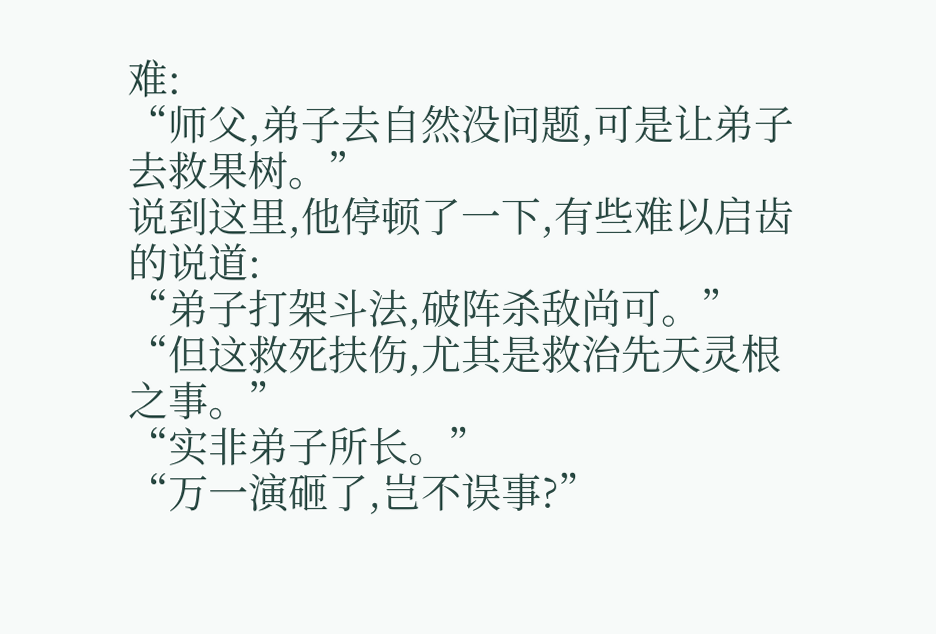难:
“师父,弟子去自然没问题,可是让弟子去救果树。”
说到这里,他停顿了一下,有些难以启齿的说道:
“弟子打架斗法,破阵杀敌尚可。”
“但这救死扶伤,尤其是救治先天灵根之事。”
“实非弟子所长。”
“万一演砸了,岂不误事?”